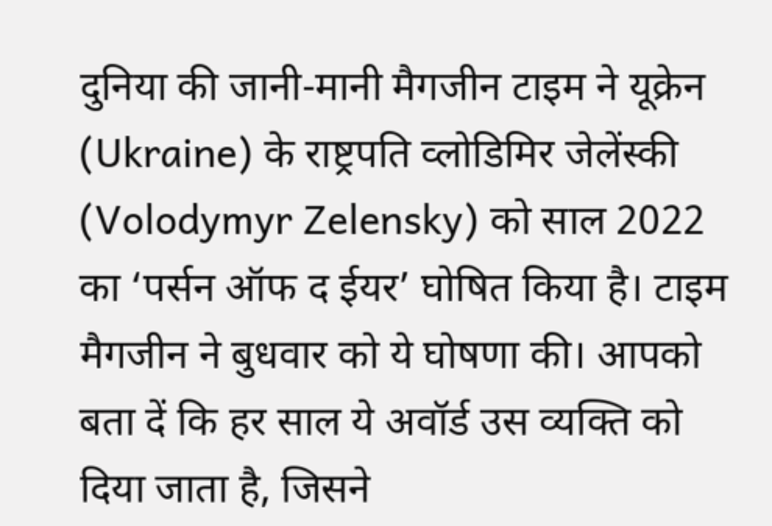दुनिया की जानी-मानी मैगजीन टाइम ने यूक्रेन (Ukraine) के राष्ट्रपति व्लोडिमिर जेलेंस्की (Volodymyr Zelensky) को साल 2022 का ‘पर्सन ऑफ द ईयर’ घोषित किया है। टाइम मैगजीन ने बुधवार को ये घोषणा की। आपको बता दें कि हर साल ये अवॉर्ड उस व्यक्ति को दिया जाता है, जिसने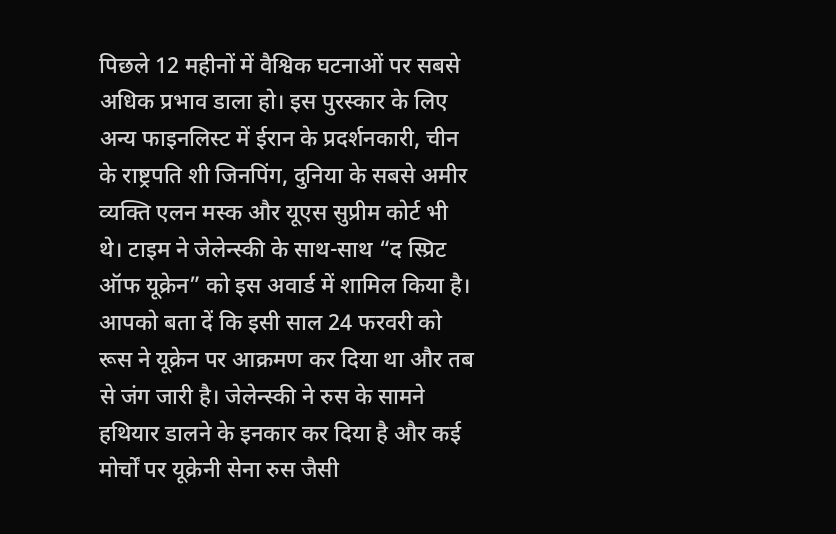पिछले 12 महीनों में वैश्विक घटनाओं पर सबसे अधिक प्रभाव डाला हो। इस पुरस्कार के लिए अन्य फाइनलिस्ट में ईरान के प्रदर्शनकारी, चीन के राष्ट्रपति शी जिनपिंग, दुनिया के सबसे अमीर व्यक्ति एलन मस्क और यूएस सुप्रीम कोर्ट भी थे। टाइम ने जेलेन्स्की के साथ-साथ “द स्प्रिट ऑफ यूक्रेन” को इस अवार्ड में शामिल किया है। आपको बता दें कि इसी साल 24 फरवरी को रूस ने यूक्रेन पर आक्रमण कर दिया था और तब से जंग जारी है। जेलेन्स्की ने रुस के सामने हथियार डालने के इनकार कर दिया है और कई मोर्चों पर यूक्रेनी सेना रुस जैसी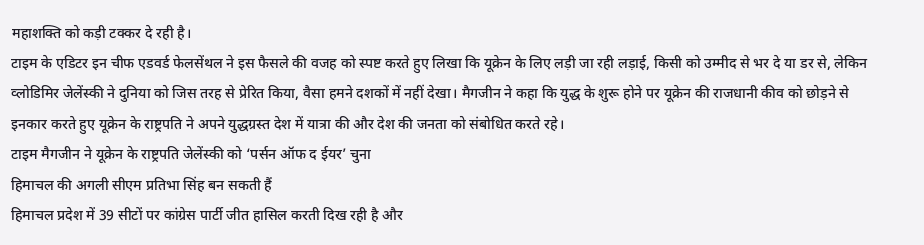महाशक्ति को कड़ी टक्कर दे रही है।
टाइम के एडिटर इन चीफ एडवर्ड फेलसेंथल ने इस फैसले की वजह को स्पष्ट करते हुए लिखा कि यूक्रेन के लिए लड़ी जा रही लड़ाई, किसी को उम्मीद से भर दे या डर से, लेकिन व्लोडिमिर जेलेंस्की ने दुनिया को जिस तरह से प्रेरित किया, वैसा हमने दशकों में नहीं देखा। मैगजीन ने कहा कि युद्ध के शुरू होने पर यूक्रेन की राजधानी कीव को छोड़ने से इनकार करते हुए यूक्रेन के राष्ट्रपति ने अपने युद्धग्रस्त देश में यात्रा की और देश की जनता को संबोधित करते रहे।
टाइम मैगजीन ने यूक्रेन के राष्ट्रपति जेलेंस्की को ‘पर्सन ऑफ द ईयर’ चुना
हिमाचल की अगली सीएम प्रतिभा सिंह बन सकती हैं
हिमाचल प्रदेश में 39 सीटों पर कांग्रेस पार्टी जीत हासिल करती दिख रही है और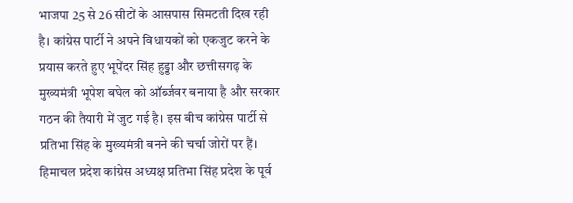भाजपा 25 से 26 सीटों के आसपास सिमटती दिख रही है। कांग्रेस पार्टी ने अपने विधायकों को एकजुट करने के प्रयास करते हुए भूपेंदर सिंह हुड्डा और छत्तीसगढ़ के मुख्यमंत्री भूपेश बघेल को ऑर्ब्जवर बनाया है और सरकार गठन की तैयारी में जुट गई है। इस बीच कांग्रेस पार्टी से प्रतिभा सिंह के मुख्यमंत्री बनने की चर्चा जोरों पर हैं।
हिमाचल प्रदेश कांग्रेस अध्यक्ष प्रतिभा सिंह प्रदेश के पूर्व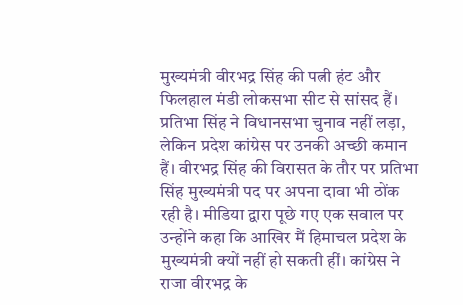मुख्यमंत्री वीरभद्र सिंह की पत्नी हंट और फिलहाल मंडी लोकसभा सीट से सांसद हैं। प्रतिभा सिंह ने विधानसभा चुनाव नहीं लड़ा, लेकिन प्रदेश कांग्रेस पर उनकी अच्छी कमान हैं। वीरभद्र सिंह की विरासत के तौर पर प्रतिभा सिंह मुख्यमंत्री पद पर अपना दावा भी ठोंक रही है। मीडिया द्वारा पूछे गए एक सवाल पर उन्होंने कहा कि आखिर मैं हिमाचल प्रदेश के मुख्यमंत्री क्यों नहीं हो सकती हीं। कांग्रेस ने राजा वीरभद्र के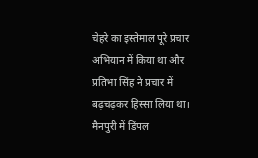चेहरे का इस्तेमाल पूरे प्रचार अभियान में किया था और प्रतिभा सिंह ने प्रचार में बढ़चढ़कर हिस्सा लिया था।
मैनपुरी में डिंपल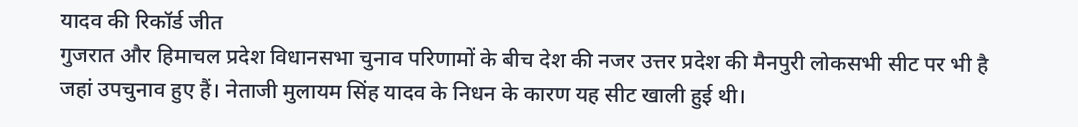यादव की रिकॉर्ड जीत
गुजरात और हिमाचल प्रदेश विधानसभा चुनाव परिणामों के बीच देश की नजर उत्तर प्रदेश की मैनपुरी लोकसभी सीट पर भी है जहां उपचुनाव हुए हैं। नेताजी मुलायम सिंह यादव के निधन के कारण यह सीट खाली हुई थी।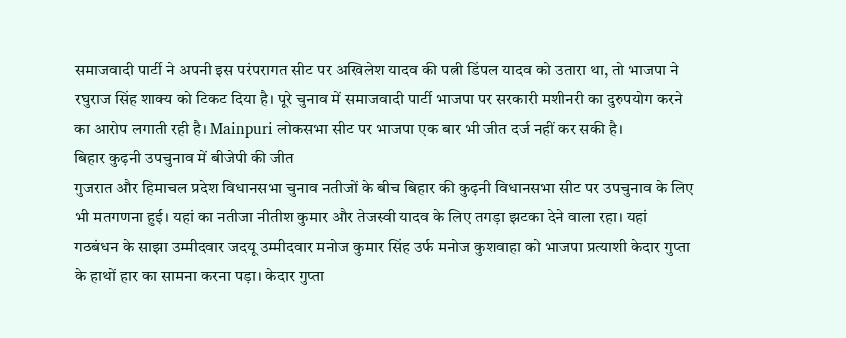समाजवादी पार्टी ने अपनी इस परंपरागत सीट पर अखिलेश यादव की पत्नी डिंपल यादव को उतारा था, तो भाजपा ने रघुराज सिंह शाक्य को टिकट दिया है। पूरे चुनाव में समाजवादी पार्टी भाजपा पर सरकारी मशीनरी का दुरुपयोग करने का आरोप लगाती रही है। Mainpuri लोकसभा सीट पर भाजपा एक बार भी जीत दर्ज नहीं कर सकी है।
बिहार कुढ़नी उपचुनाव में बीजेपी की जीत
गुजरात और हिमाचल प्रदेश विधानसभा चुनाव नतीजों के बीच बिहार की कुढ़नी विधानसभा सीट पर उपचुनाव के लिए भी मतगणना हुई। यहां का नतीजा नीतीश कुमार और तेजस्वी यादव के लिए तगड़ा झटका देने वाला रहा। यहां गठबंधन के साझा उम्मीदवार जदयू उम्मीदवार मनोज कुमार सिंह उर्फ मनोज कुशवाहा को भाजपा प्रत्याशी केदार गुप्ता के हाथों हार का सामना करना पड़ा। केदार गुप्ता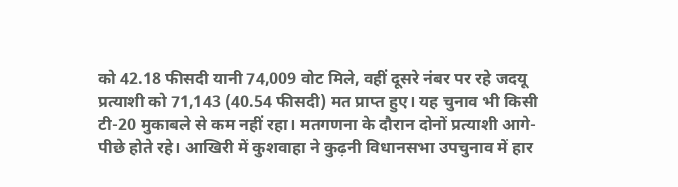को 42.18 फीसदी यानी 74,009 वोट मिले, वहीं दूसरे नंबर पर रहे जदयू प्रत्याशी को 71,143 (40.54 फीसदी) मत प्राप्त हुए। यह चुनाव भी किसी टी-20 मुकाबले से कम नहीं रहा। मतगणना के दौरान दोनों प्रत्याशी आगे-पीछे होते रहे। आखिरी में कुशवाहा ने कुढ़नी विधानसभा उपचुनाव में हार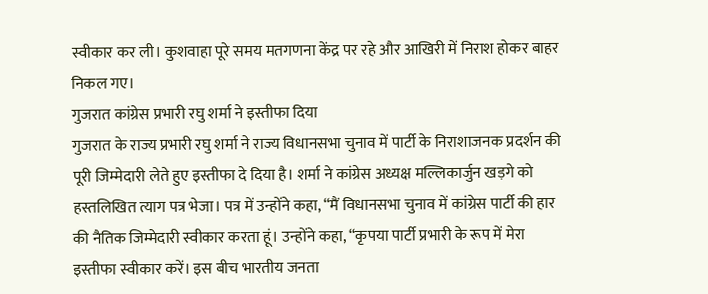स्वीकार कर ली। कुशवाहा पूरे समय मतगणना केंद्र पर रहे और आखिरी में निराश होकर बाहर निकल गए।
गुजरात कांग्रेस प्रभारी रघु शर्मा ने इस्तीफा दिया
गुजरात के राज्य प्रभारी रघु शर्मा ने राज्य विधानसभा चुनाव में पार्टी के निराशाजनक प्रदर्शन की पूरी जिम्मेदारी लेते हुए इस्तीफा दे दिया है। शर्मा ने कांग्रेस अध्यक्ष मल्लिकार्जुन खड़गे को हस्तलिखित त्याग पत्र भेजा। पत्र में उन्होंने कहा, “मैं विधानसभा चुनाव में कांग्रेस पार्टी की हार की नैतिक जिम्मेदारी स्वीकार करता हूं। उन्होंने कहा, “कृपया पार्टी प्रभारी के रूप में मेरा इस्तीफा स्वीकार करें। इस बीच भारतीय जनता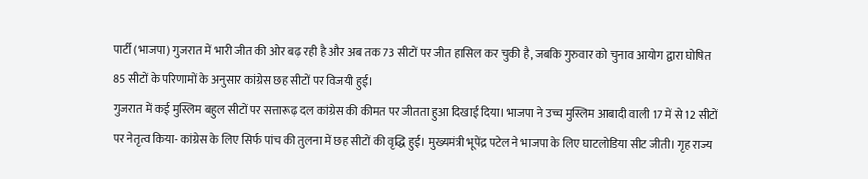पार्टी (भाजपा) गुजरात में भारी जीत की ओर बढ़ रही है और अब तक 73 सीटों पर जीत हासिल कर चुकी है, जबकि गुरुवार को चुनाव आयोग द्वारा घोषित 85 सीटों के परिणामों के अनुसार कांग्रेस छह सीटों पर विजयी हुई।
गुजरात में कई मुस्लिम बहुल सीटों पर सत्तारूढ़ दल कांग्रेस की कीमत पर जीतता हुआ दिखाई दिया। भाजपा ने उच्च मुस्लिम आबादी वाली 17 में से 12 सीटों पर नेतृत्व किया- कांग्रेस के लिए सिर्फ पांच की तुलना में छह सीटों की वृद्धि हुई। मुख्यमंत्री भूपेंद्र पटेल ने भाजपा के लिए घाटलोडिया सीट जीती। गृह राज्य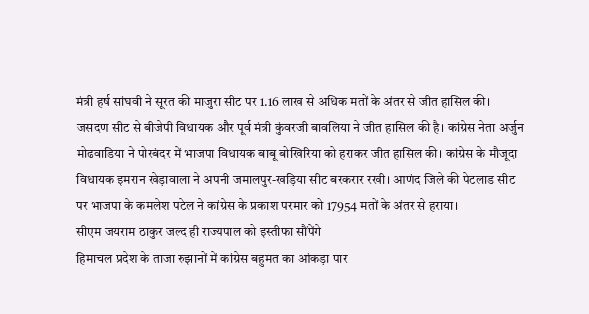मंत्री हर्ष सांघवी ने सूरत की माजुरा सीट पर 1.16 लाख से अधिक मतों के अंतर से जीत हासिल की।
जसदण सीट से बीजेपी विधायक और पूर्व मंत्री कुंवरजी बावलिया ने जीत हासिल की है। कांग्रेस नेता अर्जुन मोढवाडिया ने पोरबंदर में भाजपा विधायक बाबू बोखिरिया को हराकर जीत हासिल की। कांग्रेस के मौजूदा विधायक इमरान खेड़ावाला ने अपनी जमालपुर-खड़िया सीट बरकरार रखी। आणंद जिले की पेटलाड सीट पर भाजपा के कमलेश पटेल ने कांग्रेस के प्रकाश परमार को 17954 मतों के अंतर से हराया।
सीएम जयराम ठाकुर जल्द ही राज्यपाल को इस्तीफा सौंपेंगे
हिमाचल प्रदेश के ताजा रुझानों में कांग्रेस बहुमत का आंकड़ा पार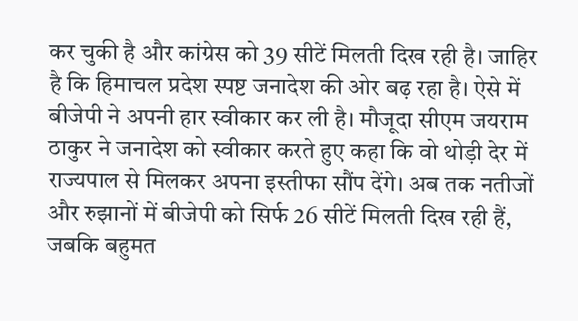कर चुकी है और कांग्रेस को 39 सीटें मिलती दिख रही है। जाहिर है कि हिमाचल प्रदेश स्पष्ट जनादेश की ओर बढ़ रहा है। ऐसे में बीजेपी ने अपनी हार स्वीकार कर ली है। मौजूदा सीएम जयराम ठाकुर ने जनादेश को स्वीकार करते हुए कहा कि वो थोड़ी देर में राज्यपाल से मिलकर अपना इस्तीफा सौंप देंगे। अब तक नतीजों और रुझानों में बीजेपी को सिर्फ 26 सीटें मिलती दिख रही हैं, जबकि बहुमत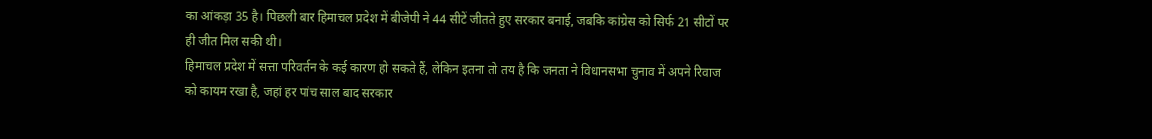का आंकड़ा 35 है। पिछली बार हिमाचल प्रदेश में बीजेपी ने 44 सीटें जीतते हुए सरकार बनाई, जबकि कांग्रेस को सिर्फ 21 सीटों पर ही जीत मिल सकी थी।
हिमाचल प्रदेश में सत्ता परिवर्तन के कई कारण हो सकते हैं, लेकिन इतना तो तय है कि जनता ने विधानसभा चुनाव में अपने रिवाज को कायम रखा है, जहां हर पांच साल बाद सरकार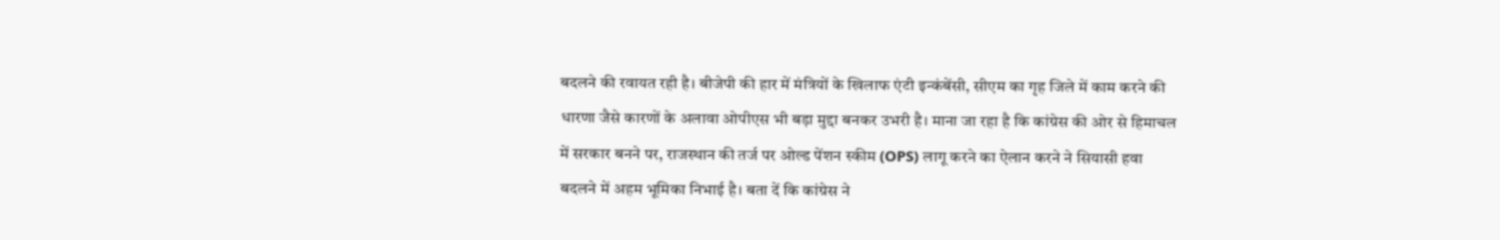बदलने की रवायत रही है। बीजेपी की हार में मंत्रियों के खिलाफ एंटी इन्कंबेंसी, सीएम का गृह जिले में काम करने की धारणा जैसे कारणों के अलावा ओपीएस भी बड़ा मुद्दा बनकर उभरी है। माना जा रहा है कि कांग्रेस की ओर से हिमाचल में सरकार बनने पर, राजस्थान की तर्ज पर ओल्ड पेंशन स्कीम (OPS) लागू करने का ऐलान करने ने सियासी हवा बदलने में अहम भूमिका निभाई है। बता दें कि कांग्रेस ने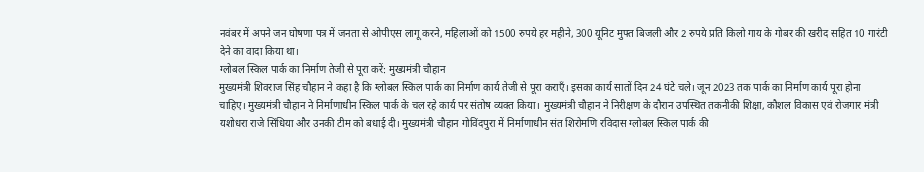नवंबर में अपने जन घोषणा पत्र में जनता से ओपीएस लागू करने, महिलाओं को 1500 रुपये हर महीने, 300 यूनिट मुफ्त बिजली और 2 रुपये प्रति किलो गाय के गोबर की खरीद सहित 10 गारंटी देने का वादा किया था।
ग्लोबल स्किल पार्क का निर्माण तेजी से पूरा करें: मुख्यमंत्री चौहान
मुख्यमंत्री शिवराज सिंह चौहान ने कहा है कि ग्लोबल स्किल पार्क का निर्माण कार्य तेजी से पूरा कराएँ। इसका कार्य सातों दिन 24 घंटे चले। जून 2023 तक पार्क का निर्माण कार्य पूरा होना चाहिए। मुख्यमंत्री चौहान ने निर्माणाधीन स्किल पार्क के चल रहे कार्य पर संतोष व्यक्त किया। मुख्यमंत्री चौहान ने निरीक्षण के दौरान उपस्थित तकनीकी शिक्षा, कौशल विकास एवं रोजगार मंत्री यशोधरा राजे सिंधिया और उनकी टीम को बधाई दी। मुख्यमंत्री चौहान गोविंदपुरा में निर्माणाधीन संत शिरोमणि रविदास ग्लोबल स्किल पार्क की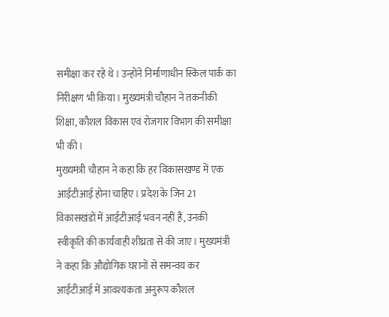समीक्षा कर रहे थे। उन्होंने निर्माणाधीन स्किल पार्क का निरीक्षण भी किया। मुख्यमंत्री चौहान ने तकनीकी शिक्षा, कौशल विकास एवं रोजगार विभाग की समीक्षा भी की।
मुख्यमंत्री चौहान ने कहा कि हर विकासखण्ड में एक आईटीआई होना चाहिए। प्रदेश के जिन 21 विकासखंडों में आईटीआई भवन नहीं हैं, उनकी स्वीकृति की कार्यवाही शीघ्रता से की जाए। मुख्यमंत्री ने कहा कि औद्योगिक घरानों से समन्वय कर आईटीआई में आवश्यकता अनुरूप कौशल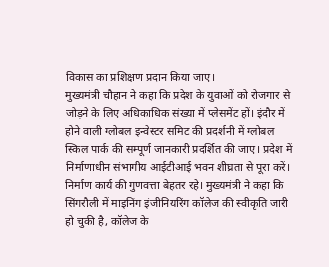विकास का प्रशिक्षण प्रदान किया जाए।
मुख्यमंत्री चौहान ने कहा कि प्रदेश के युवाओं को रोजगार से जोड़ने के लिए अधिकाधिक संख्या में प्लेसमेंट हों। इंदौर में होने वाली ग्लोबल इन्वेस्टर समिट की प्रदर्शनी में ग्लोबल स्किल पार्क की सम्पूर्ण जानकारी प्रदर्शित की जाए। प्रदेश में निर्माणाधीन संभागीय आईटीआई भवन शीघ्रता से पूरा करें। निर्माण कार्य की गुणवत्ता बेहतर रहे। मुख्यमंत्री ने कहा कि सिंगरौली में माइनिंग इंजीनियरिंग कॉलेज की स्वीकृति जारी हो चुकी है, कॉलेज के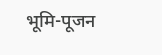भूमि-पूजन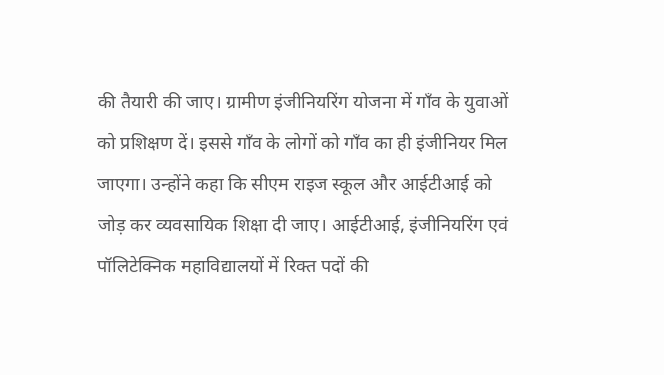की तैयारी की जाए। ग्रामीण इंजीनियरिंग योजना में गाँव के युवाओं को प्रशिक्षण दें। इससे गाँव के लोगों को गाँव का ही इंजीनियर मिल जाएगा। उन्होंने कहा कि सीएम राइज स्कूल और आईटीआई को जोड़ कर व्यवसायिक शिक्षा दी जाए। आईटीआई, इंजीनियरिंग एवं पॉलिटेक्निक महाविद्यालयों में रिक्त पदों की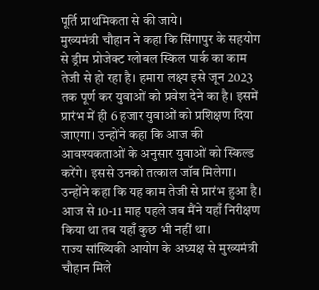पूर्ति प्राथमिकता से की जाये।
मुख्यमंत्री चौहान ने कहा कि सिंगापुर के सहयोग से ड्रीम प्रोजेक्ट ग्लोबल स्किल पार्क का काम तेजी से हो रहा है। हमारा लक्ष्य इसे जून 2023 तक पूर्ण कर युवाओं को प्रवेश देने का है। इसमें प्रारंभ में ही 6 हजार युवाओं को प्रशिक्षण दिया जाएगा। उन्होंने कहा कि आज की आवश्यकताओं के अनुसार युवाओं को स्किल्ड करेंगे। इससे उनको तत्काल जॉब मिलेगा। उन्होंने कहा कि यह काम तेजी से प्रारंभ हुआ है। आज से 10-11 माह पहले जब मैंने यहाँ निरीक्षण किया था तब यहाँ कुछ भी नहीं था।
राज्य सांख्यिकी आयोग के अध्यक्ष से मुख्यमंत्री चौहान मिले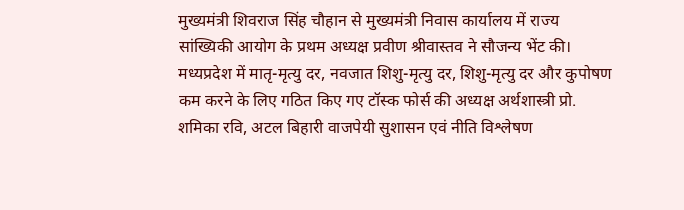मुख्यमंत्री शिवराज सिंह चौहान से मुख्यमंत्री निवास कार्यालय में राज्य सांख्यिकी आयोग के प्रथम अध्यक्ष प्रवीण श्रीवास्तव ने सौजन्य भेंट की। मध्यप्रदेश में मातृ-मृत्यु दर, नवजात शिशु-मृत्यु दर, शिशु-मृत्यु दर और कुपोषण कम करने के लिए गठित किए गए टॉस्क फोर्स की अध्यक्ष अर्थशास्त्री प्रो. शमिका रवि, अटल बिहारी वाजपेयी सुशासन एवं नीति विश्लेषण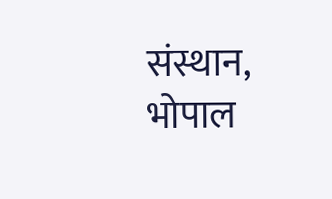संस्थान, भोपाल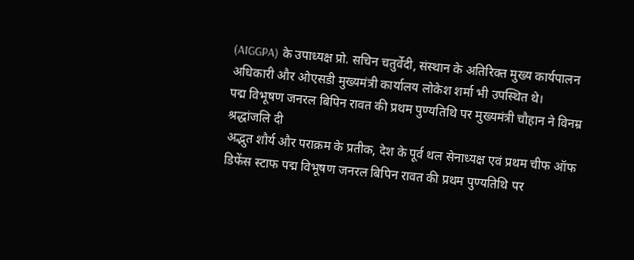(AIGGPA) के उपाध्यक्ष प्रो. सचिन चतुर्वेदी, संस्थान के अतिरिक्त मुख्य कार्यपालन अधिकारी और ओएसडी मुख्यमंत्री कार्यालय लोकेश शर्मा भी उपस्थित थे।
पद्म विभूषण जनरल बिपिन रावत की प्रथम पुण्यतिथि पर मुख्यमंत्री चौहान ने विनम्र श्रद्धांजलि दी
अद्भुत शौर्य और पराक्रम के प्रतीक, देश के पूर्व थल सेनाध्यक्ष एवं प्रथम चीफ ऑफ डिफेंस स्टाफ पद्म विभूषण जनरल बिपिन रावत की प्रथम पुण्यतिथि पर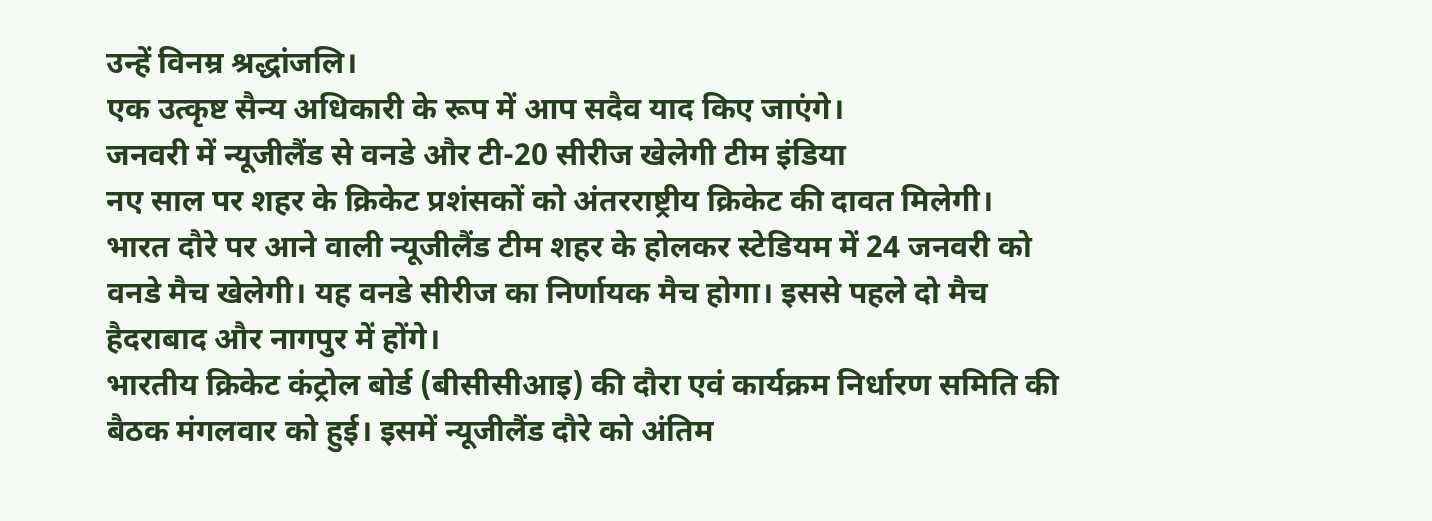उन्हें विनम्र श्रद्धांजलि।
एक उत्कृष्ट सैन्य अधिकारी के रूप में आप सदैव याद किए जाएंगे।
जनवरी में न्यूजीलैंड से वनडे और टी-20 सीरीज खेलेगी टीम इंडिया
नए साल पर शहर के क्रिकेट प्रशंसकों को अंतरराष्ट्रीय क्रिकेट की दावत मिलेगी। भारत दौरे पर आने वाली न्यूजीलैंड टीम शहर के होलकर स्टेडियम में 24 जनवरी को वनडे मैच खेलेगी। यह वनडे सीरीज का निर्णायक मैच होगा। इससे पहले दो मैच हैदराबाद और नागपुर में होंगे।
भारतीय क्रिकेट कंट्रोल बोर्ड (बीसीसीआइ) की दौरा एवं कार्यक्रम निर्धारण समिति की बैठक मंगलवार को हुई। इसमें न्यूजीलैंड दौरे को अंतिम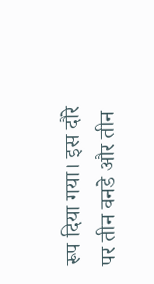रूप दिया गया। इस दौरे पर तीन वनडे और तीन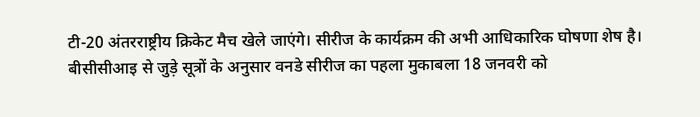टी-20 अंतरराष्ट्रीय क्रिकेट मैच खेले जाएंगे। सीरीज के कार्यक्रम की अभी आधिकारिक घोषणा शेष है। बीसीसीआइ से जुड़े सूत्रों के अनुसार वनडे सीरीज का पहला मुकाबला 18 जनवरी को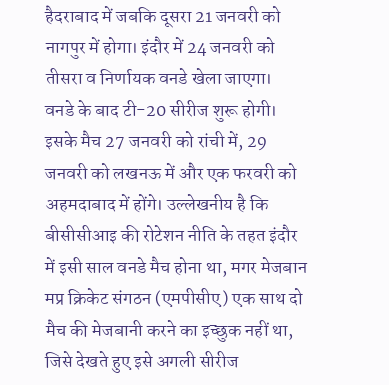हैदराबाद में जबकि दूसरा 21 जनवरी को नागपुर में होगा। इंदौर में 24 जनवरी को तीसरा व निर्णायक वनडे खेला जाएगा।
वनडे के बाद टी-20 सीरीज शुरू होगी। इसके मैच 27 जनवरी को रांची में, 29 जनवरी को लखनऊ में और एक फरवरी को अहमदाबाद में होंगे। उल्लेखनीय है कि बीसीसीआइ की रोटेशन नीति के तहत इंदौर में इसी साल वनडे मैच होना था, मगर मेजबान मप्र क्रिकेट संगठन (एमपीसीए) एक साथ दो मैच की मेजबानी करने का इच्छुक नहीं था, जिसे देखते हुए इसे अगली सीरीज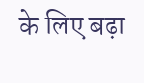के लिए बढ़ा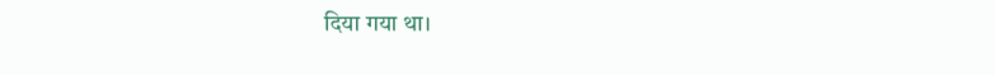दिया गया था।